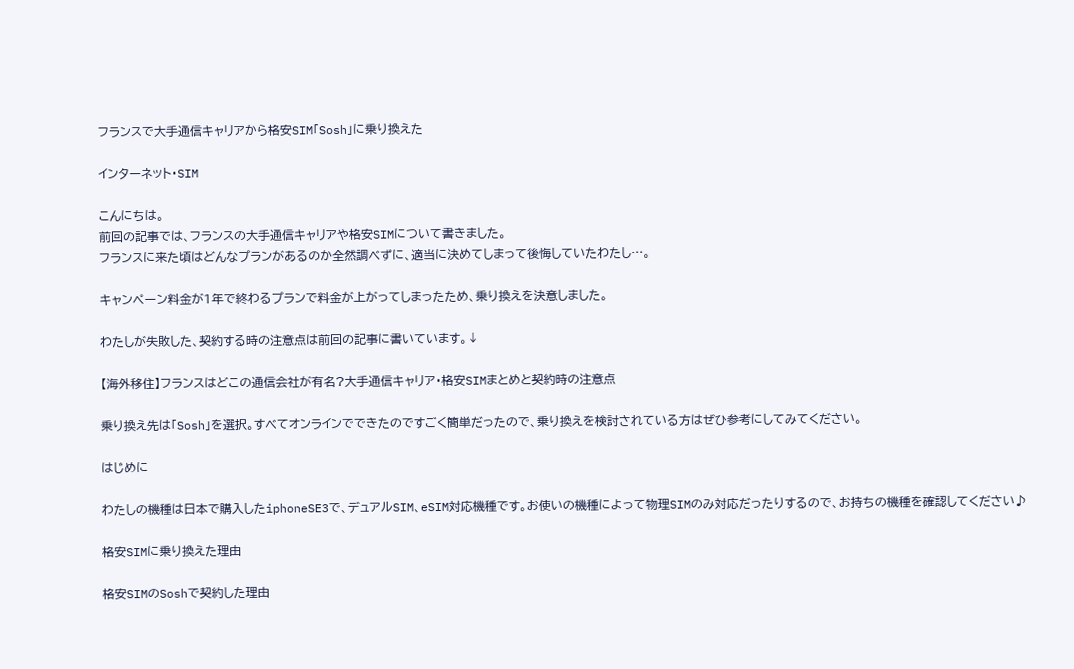フランスで大手通信キャリアから格安SIM「Sosh」に乗り換えた

インターネット・SIM

こんにちは。
前回の記事では、フランスの大手通信キャリアや格安SIMについて書きました。
フランスに来た頃はどんなプランがあるのか全然調べずに、適当に決めてしまって後悔していたわたし…。

キャンペーン料金が1年で終わるプランで料金が上がってしまったため、乗り換えを決意しました。

わたしが失敗した、契約する時の注意点は前回の記事に書いています。↓

【海外移住】フランスはどこの通信会社が有名?大手通信キャリア・格安SIMまとめと契約時の注意点

乗り換え先は「Sosh」を選択。すべてオンラインでできたのですごく簡単だったので、乗り換えを検討されている方はぜひ参考にしてみてください。

はじめに

わたしの機種は日本で購入したiphoneSE3で、デュアルSIM、eSIM対応機種です。お使いの機種によって物理SIMのみ対応だったりするので、お持ちの機種を確認してください♪

格安SIMに乗り換えた理由

格安SIMのSoshで契約した理由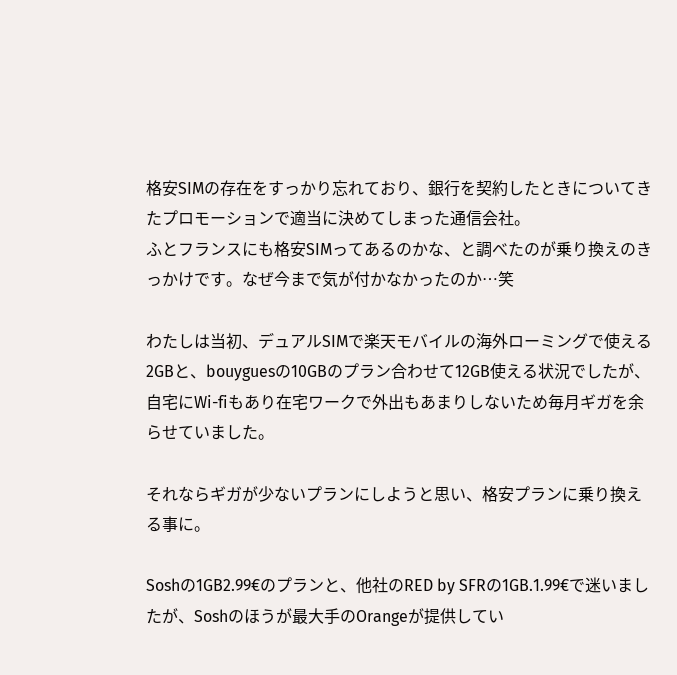格安SIMの存在をすっかり忘れており、銀行を契約したときについてきたプロモーションで適当に決めてしまった通信会社。
ふとフランスにも格安SIMってあるのかな、と調べたのが乗り換えのきっかけです。なぜ今まで気が付かなかったのか…笑

わたしは当初、デュアルSIMで楽天モバイルの海外ローミングで使える2GBと、bouyguesの10GBのプラン合わせて12GB使える状況でしたが、自宅にWi-fiもあり在宅ワークで外出もあまりしないため毎月ギガを余らせていました。

それならギガが少ないプランにしようと思い、格安プランに乗り換える事に。

Soshの1GB2.99€のプランと、他社のRED by SFRの1GB.1.99€で迷いましたが、Soshのほうが最大手のOrangeが提供してい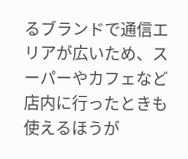るブランドで通信エリアが広いため、スーパーやカフェなど店内に行ったときも使えるほうが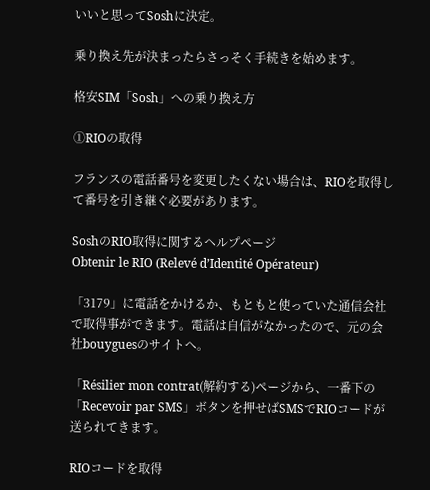いいと思ってSoshに決定。

乗り換え先が決まったらさっそく手続きを始めます。

格安SIM「Sosh」への乗り換え方

①RIOの取得

フランスの電話番号を変更したくない場合は、RIOを取得して番号を引き継ぐ必要があります。

SoshのRIO取得に関するヘルプページ
Obtenir le RIO (Relevé d’Identité Opérateur)

「3179」に電話をかけるか、もともと使っていた通信会社で取得事ができます。電話は自信がなかったので、元の会社bouyguesのサイトへ。

「Résilier mon contrat(解約する)ページから、一番下の「Recevoir par SMS」ボタンを押せばSMSでRIOコードが送られてきます。

RIOコードを取得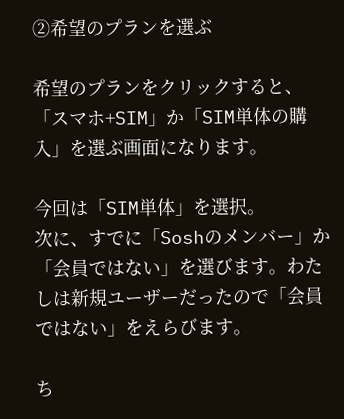②希望のプランを選ぶ

希望のプランをクリックすると、「スマホ+SIM」か「SIM単体の購入」を選ぶ画面になります。

今回は「SIM単体」を選択。
次に、すでに「Soshのメンバー」か「会員ではない」を選びます。わたしは新規ユーザーだったので「会員ではない」をえらびます。

ち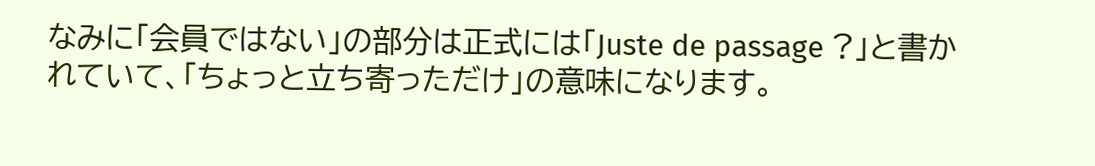なみに「会員ではない」の部分は正式には「Juste de passage ?」と書かれていて、「ちょっと立ち寄っただけ」の意味になります。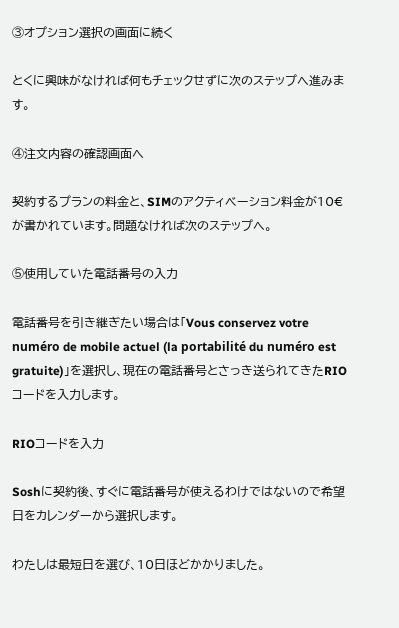③オプション選択の画面に続く

とくに興味がなければ何もチェックせずに次のステップへ進みます。

④注文内容の確認画面へ

契約するプランの料金と、SIMのアクティベーション料金が10€が書かれています。問題なければ次のステップへ。

⑤使用していた電話番号の入力

電話番号を引き継ぎたい場合は「Vous conservez votre numéro de mobile actuel (la portabilité du numéro est gratuite)」を選択し、現在の電話番号とさっき送られてきたRIOコードを入力します。

RIOコードを入力

Soshに契約後、すぐに電話番号が使えるわけではないので希望日をカレンダーから選択します。

わたしは最短日を選び、10日ほどかかりました。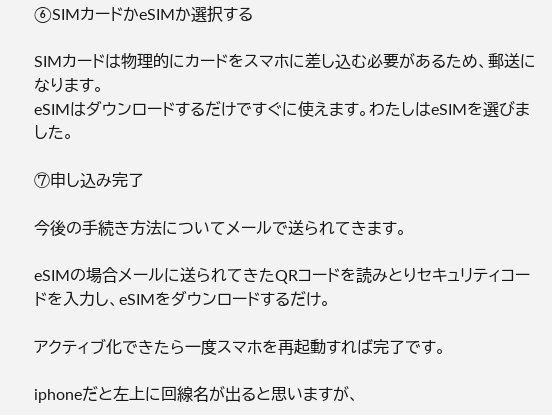⑥SIMカードかeSIMか選択する

SIMカードは物理的にカードをスマホに差し込む必要があるため、郵送になります。
eSIMはダウンロードするだけですぐに使えます。わたしはeSIMを選びました。

⑦申し込み完了

今後の手続き方法についてメールで送られてきます。

eSIMの場合メールに送られてきたQRコードを読みとりセキュリティコードを入力し、eSIMをダウンロードするだけ。

アクティブ化できたら一度スマホを再起動すれば完了です。

iphoneだと左上に回線名が出ると思いますが、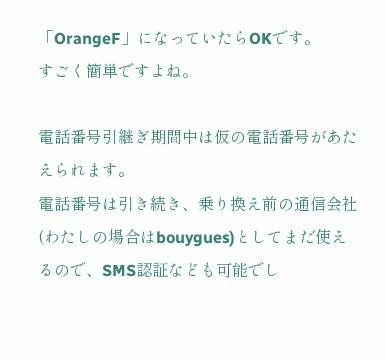「OrangeF」になっていたらOKです。
すごく簡単ですよね。

電話番号引継ぎ期間中は仮の電話番号があたえられます。
電話番号は引き続き、乗り換え前の通信会社(わたしの場合はbouygues)としてまだ使えるので、SMS認証なども可能でし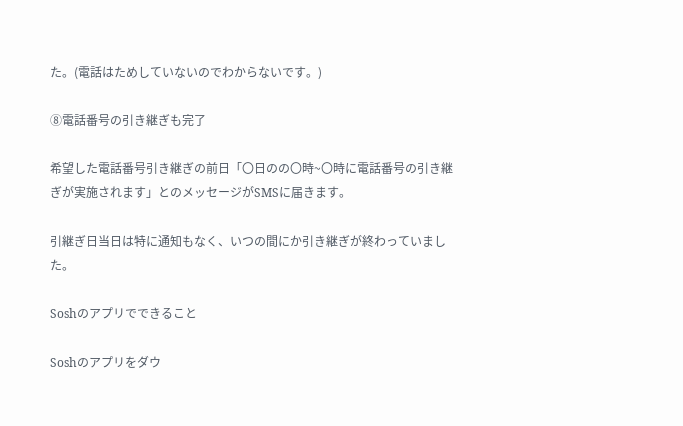た。(電話はためしていないのでわからないです。)

⑧電話番号の引き継ぎも完了

希望した電話番号引き継ぎの前日「〇日のの〇時~〇時に電話番号の引き継ぎが実施されます」とのメッセージがSMSに届きます。

引継ぎ日当日は特に通知もなく、いつの間にか引き継ぎが終わっていました。

Soshのアプリでできること

Soshのアプリをダウ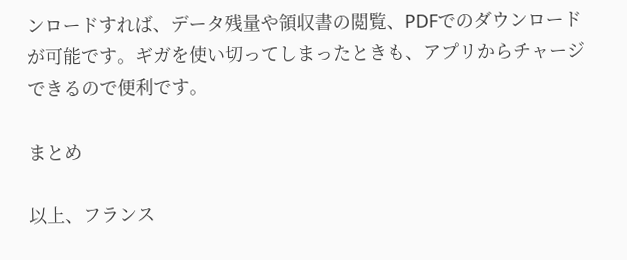ンロードすれば、データ残量や領収書の閲覧、PDFでのダウンロードが可能です。ギガを使い切ってしまったときも、アプリからチャージできるので便利です。

まとめ

以上、フランス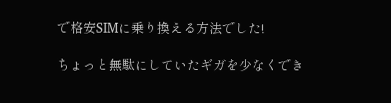で格安SIMに乗り換える方法でした!

ちょっと無駄にしていたギガを少なくでき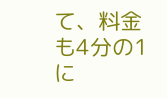て、料金も4分の1に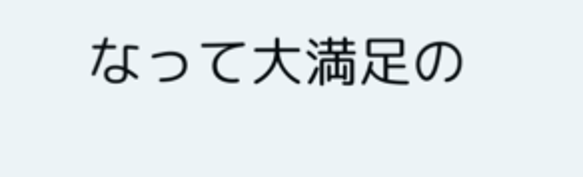なって大満足の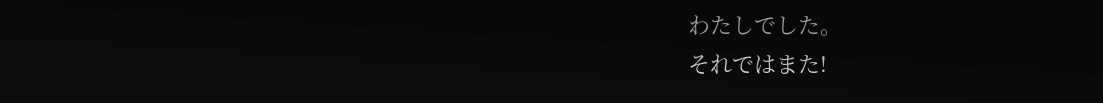わたしでした。
それではまた!